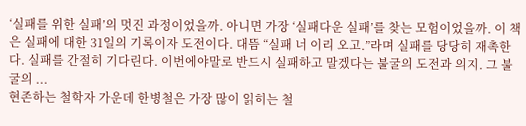‘실패를 위한 실패’의 멋진 과정이었을까. 아니면 가장 ‘실패다운 실패’를 찾는 모험이었을까. 이 책은 실패에 대한 31일의 기록이자 도전이다. 대뜸 “실패 너 이리 오고.”라며 실패를 당당히 재촉한다. 실패를 간절히 기다린다. 이번에야말로 반드시 실패하고 말겠다는 불굴의 도전과 의지. 그 불굴의 ...
현존하는 철학자 가운데 한병철은 가장 많이 읽히는 철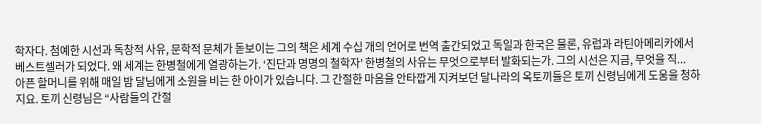학자다. 첨예한 시선과 독창적 사유, 문학적 문체가 돋보이는 그의 책은 세계 수십 개의 언어로 번역 출간되었고 독일과 한국은 물론, 유럽과 라틴아메리카에서 베스트셀러가 되었다. 왜 세계는 한병철에게 열광하는가. ‘진단과 명명의 철학자’ 한병철의 사유는 무엇으로부터 발화되는가. 그의 시선은 지금, 무엇을 직...
아픈 할머니를 위해 매일 밤 달님에게 소원을 비는 한 아이가 있습니다. 그 간절한 마음을 안타깝게 지켜보던 달나라의 옥토끼들은 토끼 신령님에게 도움을 청하지요. 토끼 신령님은 “사람들의 간절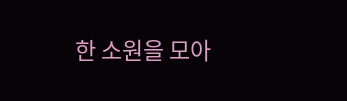한 소원을 모아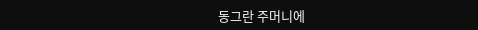동그란 주머니에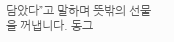담았다”고 말하며 뜻밖의 선물을 꺼냅니다. 동그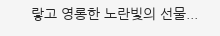랗고 영롱한 노란빛의 선물...